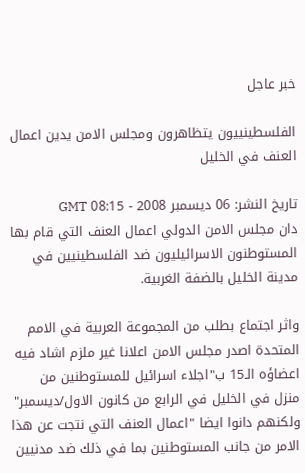خبر عاجل

الفلسطينييون يتظاهرون ومجلس الامن يدين اعمال العنف في الخليل

تاريخ النشر: 06 ديسمبر 2008 - 08:15 GMT
دان مجلس الامن الدولي اعمال العنف التي قام بها المستوطنون الاسرائيليون ضد الفلسطينيين في مدينة الخليل بالضفة الغربية.

واثر اجتماع بطلب من المجموعة العربية في الامم المتحدة اصدر مجلس الامن اعلانا غير ملزم اشاد فيه اعضاؤه الـ15 ب"اجلاء اسرائيل للمستوطنين من منزل في الخليل في الرابع من كانون الاول/ديسمبر" ولكنهم دانوا ايضا "اعمال العنف التي نتجت عن هذا الامر من جانب المستوطنين بما في ذلك ضد مدنيين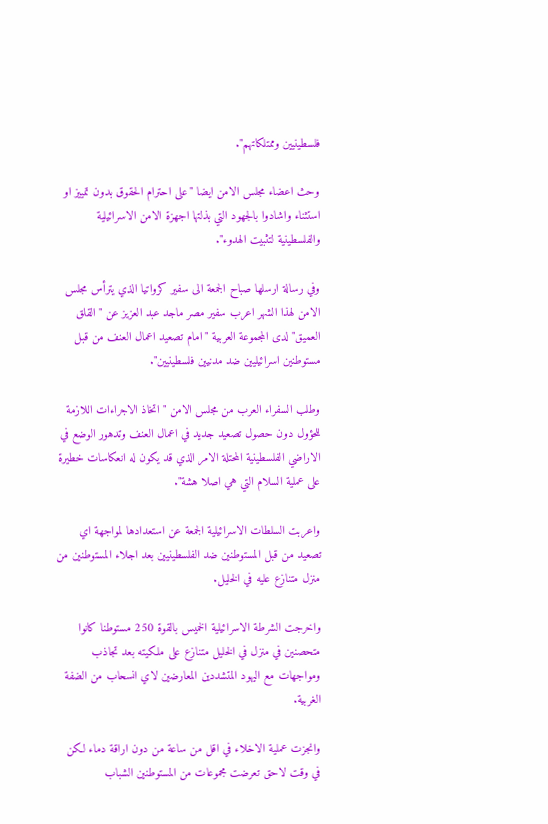فلسطينيين وممتلكاتهم".

وحث اعضاء مجلس الامن ايضا "على احترام الحقوق بدون تمييز او استثناء واشادوا بالجهود التي بذلتها اجهزة الامن الاسرائيلية والفلسطينية لتثبيت الهدوء".

وفي رسالة ارسلها صباح الجمعة الى سفير كرواتيا الذي يترأس مجلس الامن لهذا الشهر اعرب سفير مصر ماجد عبد العزيز عن "القلق العميق" لدى المجموعة العربية "امام تصعيد اعمال العنف من قبل مستوطنين اسرائيليين ضد مدنيين فلسطينيين".

وطلب السفراء العرب من مجلس الامن "اتخاذ الاجراءات اللازمة للحؤول دون حصول تصعيد جديد في اعمال العنف وتدهور الوضع في الاراضي الفلسطينية المحتلة الامر الذي قد يكون له انعكاسات خطيرة على عملية السلام التي هي اصلا هشة".

واعربت السلطات الاسرائيلية الجمعة عن استعدادها لمواجهة اي تصعيد من قبل المستوطنين ضد الفلسطينيين بعد اجلاء المستوطنين من منزل متنازع عليه في الخليل.

واخرجت الشرطة الاسرائيلية الخميس بالقوة 250 مستوطنا كانوا متحصنين في منزل في الخليل متنازع على ملكيته بعد تجاذب ومواجهات مع اليهود المتشددين المعارضين لاي انسحاب من الضفة الغربية.

وانجزت عملية الاخلاء في اقل من ساعة من دون اراقة دماء لكن في وقت لاحق تعرضت مجموعات من المستوطنين الشباب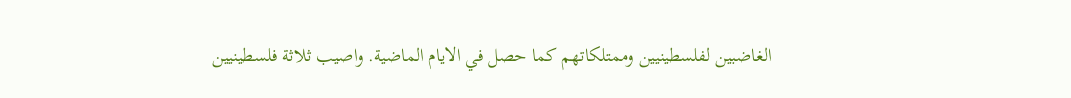الغاضبين لفلسطينيين وممتلكاتهم كما حصل في الايام الماضية. واصيب ثلاثة فلسطينيين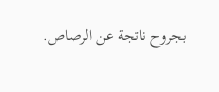بجروح ناتجة عن الرصاص.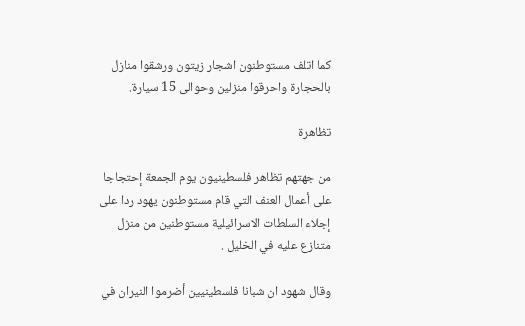كما اتلف مستوطنون اشجار زيتون ورشقوا منازل بالحجارة واحرقوا منزلين وحوالى 15 سيارة.

تظاهرة

من جهتهم تظاهر فلسطينيون يوم الجمعة إحتجاجا على أعمال العنف التي قام مستوطنون يهود ردا على إجلاء السلطات الاسرائيلية مستوطنين من منزل متنازع عليه في الخليل .

وقال شهود ان شبانا فلسطينيين أضرموا النيران في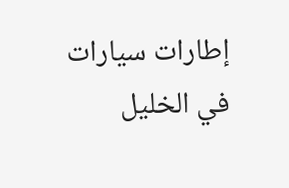إطارات سيارات في الخليل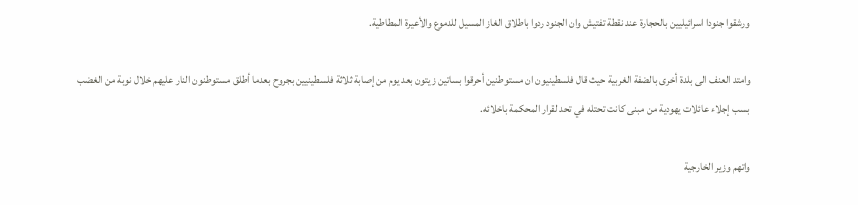ورشقوا جنودا اسرائيليين بالحجارة عند نقطة تفتيش وان الجنود ردوا باطلاق الغاز المسيل للدموع والأعيرة المطاطية.

وامتد العنف الى بلدة أخرى بالضفة الغربية حيث قال فلسطينيون ان مستوطنين أحرقوا بساتين زيتون بعد يوم من إصابة ثلاثة فلسطينيين بجروح بعدما أطلق مستوطنون النار عليهم خلال نوبة من الغضب بسب إجلاء عائلات يهودية من مبنى كانت تحتله في تحد لقرار المحكمة باخلائه.

واتهم وزير الخارجية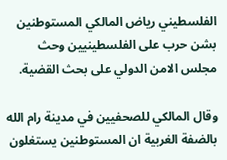الفلسطيني رياض المالكي المستوطنين بشن حرب على الفلسطينيين وحث مجلس الامن الدولي على بحث القضية.

وقال المالكي للصحفيين في مدينة رام الله بالضفة الغربية ان المستوطنين يستغلون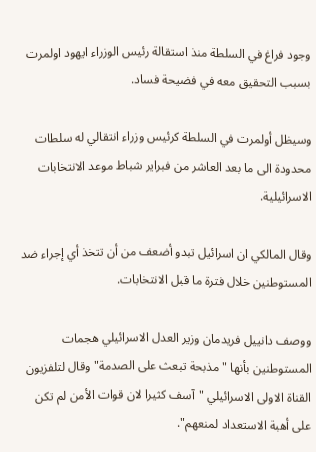وجود فراغ في السلطة منذ استقالة رئيس الوزراء ايهود اولمرت بسبب التحقيق معه في فضيحة فساد.

وسيظل أولمرت في السلطة كرئيس وزراء انتقالي له سلطات محدودة الى ما بعد العاشر من فبراير شباط موعد الانتخابات الاسرائيلية.

وقال المالكي ان اسرائيل تبدو أضعف من أن تتخذ أي إجراء ضد المستوطنين خلال فترة ما قبل الانتخابات.

ووصف دانييل فريدمان وزير العدل الاسرائيلي هجمات المستوطنين بأنها " مذبحة تبعث على الصدمة" وقال لتلفزيون القناة الاولى الاسرائيلي "آسف كثيرا لان قوات الأمن لم تكن على أهبة الاستعداد لمنعهم".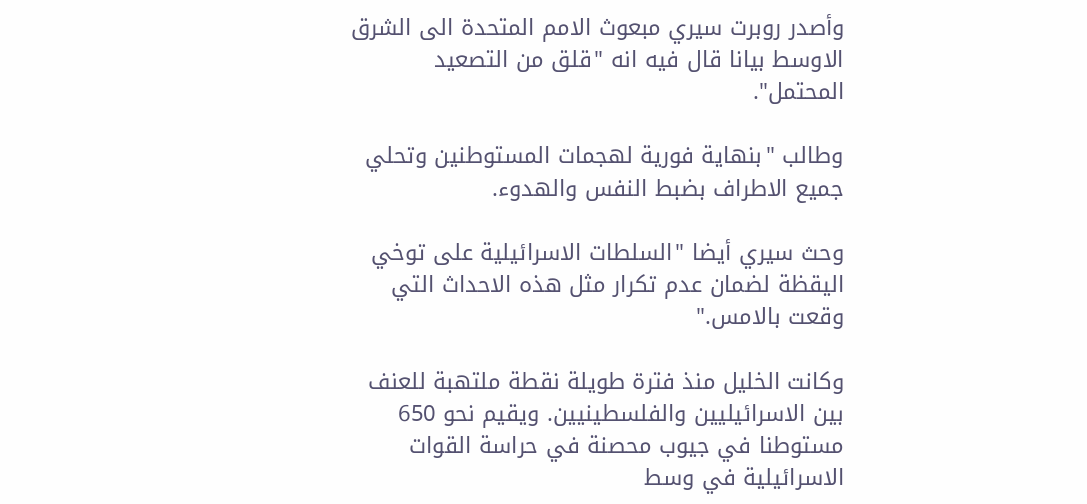وأصدر روبرت سيري مبعوث الامم المتحدة الى الشرق الاوسط بيانا قال فيه انه "قلق من التصعيد المحتمل".

وطالب "بنهاية فورية لهجمات المستوطنين وتحلي جميع الاطراف بضبط النفس والهدوء.

وحث سيري أيضا "السلطات الاسرائيلية على توخي اليقظة لضمان عدم تكرار مثل هذه الاحداث التي وقعت بالامس."

وكانت الخليل منذ فترة طويلة نقطة ملتهبة للعنف بين الاسرائيليين والفلسطينيين. ويقيم نحو 650 مستوطنا في جيوب محصنة في حراسة القوات الاسرائيلية في وسط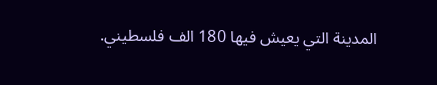المدينة التي يعيش فيها 180 الف فلسطيني.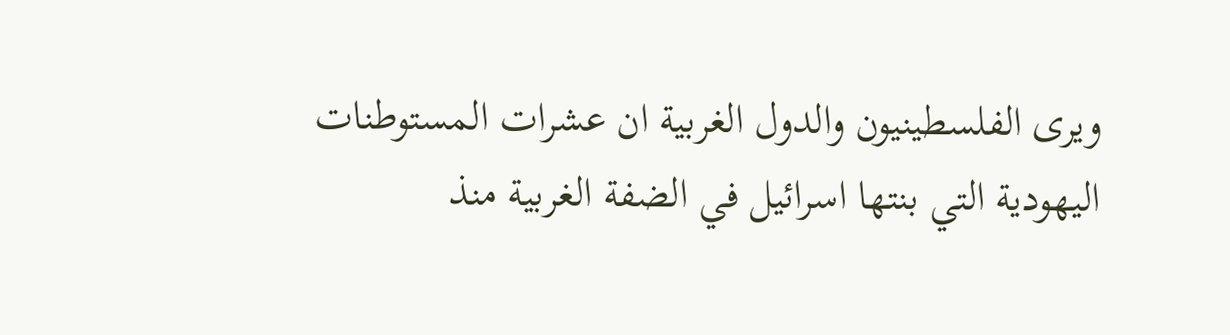ويرى الفلسطينيون والدول الغربية ان عشرات المستوطنات اليهودية التي بنتها اسرائيل في الضفة الغربية منذ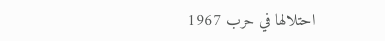احتلالها في حرب 1967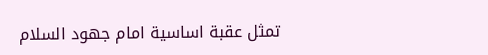تمثل عقبة اساسية امام جهود السلام